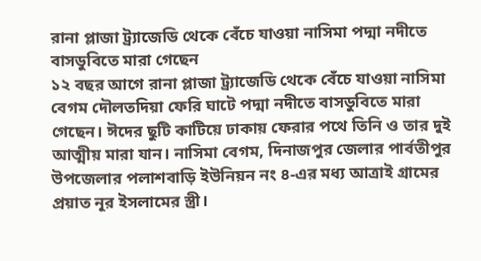রানা প্লাজা ট্র্যাজেডি থেকে বেঁচে যাওয়া নাসিমা পদ্মা নদীতে বাসডুবিতে মারা গেছেন
১২ বছর আগে রানা প্লাজা ট্র্যাজেডি থেকে বেঁচে যাওয়া নাসিমা বেগম দৌলতদিয়া ফেরি ঘাটে পদ্মা নদীতে বাসডুবিতে মারা গেছেন। ঈদের ছুটি কাটিয়ে ঢাকায় ফেরার পথে তিনি ও তার দুই আত্মীয় মারা যান। নাসিমা বেগম, দিনাজপুর জেলার পার্বতীপুর উপজেলার পলাশবাড়ি ইউনিয়ন নং ৪-এর মধ্য আত্রাই গ্রামের প্রয়াত নূর ইসলামের স্ত্রী।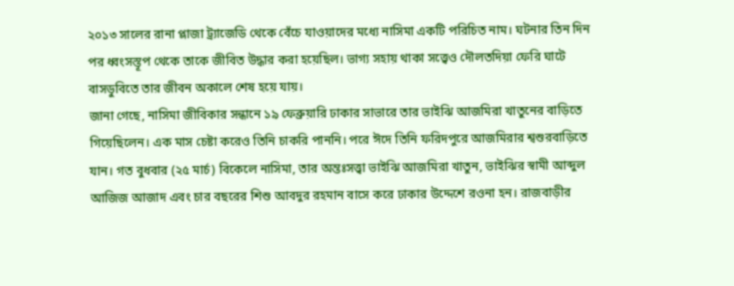২০১৩ সালের রানা প্লাজা ট্র্যাজেডি থেকে বেঁচে যাওয়াদের মধ্যে নাসিমা একটি পরিচিত নাম। ঘটনার তিন দিন পর ধ্বংসস্তূপ থেকে তাকে জীবিত উদ্ধার করা হয়েছিল। ভাগ্য সহায় থাকা সত্ত্বেও দৌলতদিয়া ফেরি ঘাটে বাসডুবিতে তার জীবন অকালে শেষ হয়ে যায়।
জানা গেছে, নাসিমা জীবিকার সন্ধানে ১৯ ফেব্রুয়ারি ঢাকার সাভারে তার ভাইঝি আজমিরা খাতুনের বাড়িতে গিয়েছিলেন। এক মাস চেষ্টা করেও তিনি চাকরি পাননি। পরে ঈদে তিনি ফরিদপুরে আজমিরার শ্বশুরবাড়িতে যান। গত বুধবার (২৫ মার্চ) বিকেলে নাসিমা, তার অন্তঃসত্ত্বা ভাইঝি আজমিরা খাতুন, ভাইঝির স্বামী আব্দুল আজিজ আজাদ এবং চার বছরের শিশু আবদুর রহমান বাসে করে ঢাকার উদ্দেশে রওনা হন। রাজবাড়ীর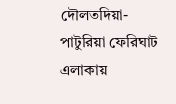দৌলতদিয়া-পাটুরিয়া ফেরিঘাট এলাকায়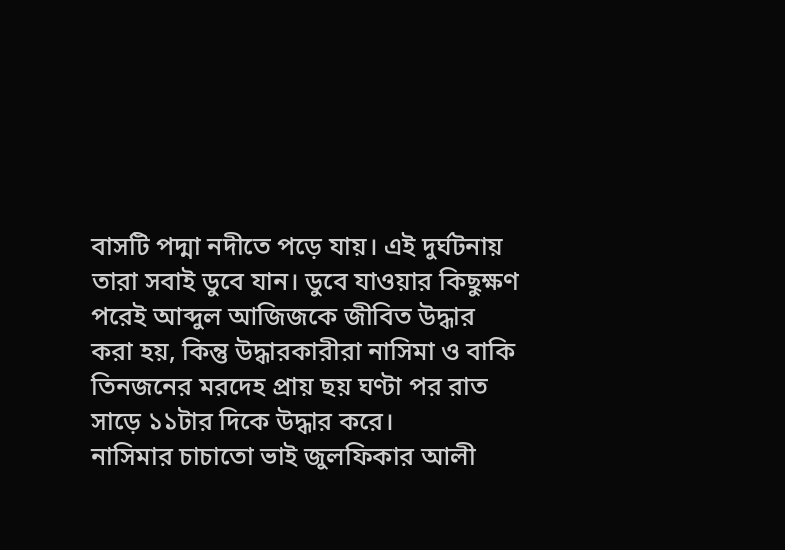বাসটি পদ্মা নদীতে পড়ে যায়। এই দুর্ঘটনায় তারা সবাই ডুবে যান। ডুবে যাওয়ার কিছুক্ষণ পরেই আব্দুল আজিজকে জীবিত উদ্ধার করা হয়, কিন্তু উদ্ধারকারীরা নাসিমা ও বাকি তিনজনের মরদেহ প্রায় ছয় ঘণ্টা পর রাত সাড়ে ১১টার দিকে উদ্ধার করে।
নাসিমার চাচাতো ভাই জুলফিকার আলী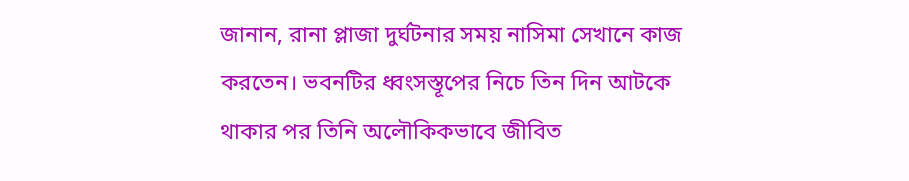জানান, রানা প্লাজা দুর্ঘটনার সময় নাসিমা সেখানে কাজ করতেন। ভবনটির ধ্বংসস্তূপের নিচে তিন দিন আটকে থাকার পর তিনি অলৌকিকভাবে জীবিত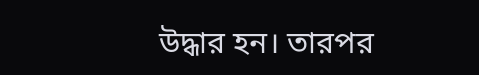উদ্ধার হন। তারপর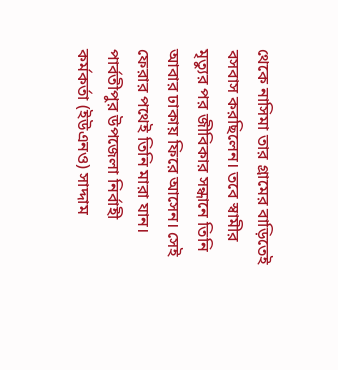থেকে নাসিমা তার গ্রামের বাড়িতেই বসবাস করছিলেন। তবে স্বামীর মৃত্যুর পর জীবিকার সন্ধানে তিনি আবার ঢাকায় ফিরে আসেন। সেই ফেরার পথেই তিনি মারা যান। পার্বতীপুর উপজেলা নির্বাহী কর্মকর্তা (ইউএনও) সাদ্দাম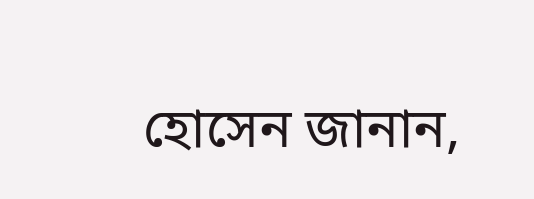হোসেন জানান,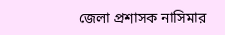জেলা প্রশাসক নাসিমার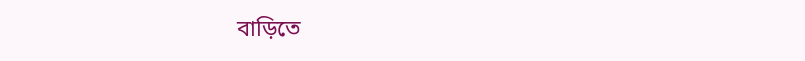বাড়িতে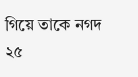গিয়ে তাকে নগদ ২৫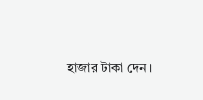হাজার টাকা দেন।